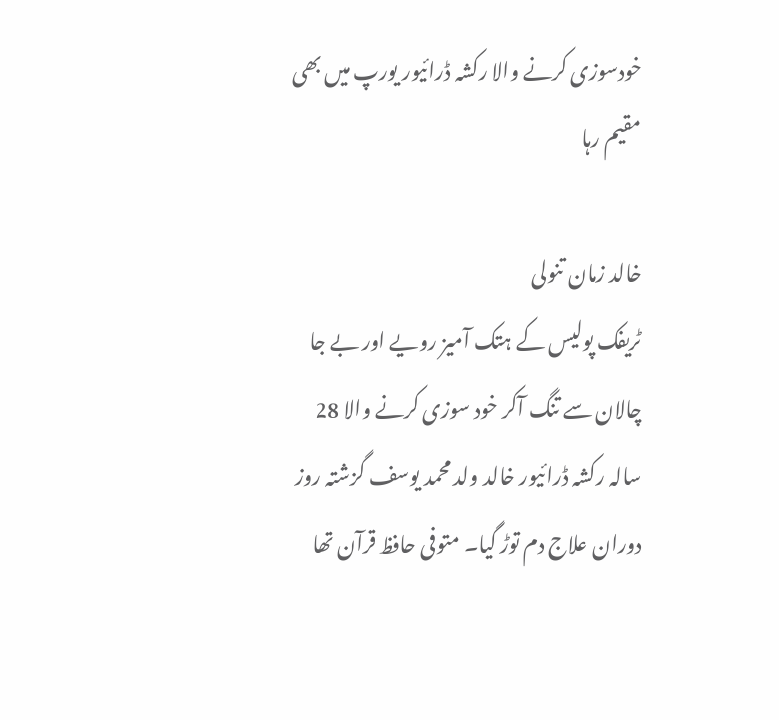خودسوزی کرنے والا رکشہ ڈرائیور یورپ میں بھی مقیم رہا

خالد زمان تنولی
ٹریفک پولیس کے ہتک آمیز رویے اور بے جا چالان سے تنگ آکر خود سوزی کرنے والا 28 سالہ رکشہ ڈرائیور خالد ولد محمد یوسف گزشتہ روز دوران علاج دم توڑ گیا۔ متوفی حافظ قرآن تھا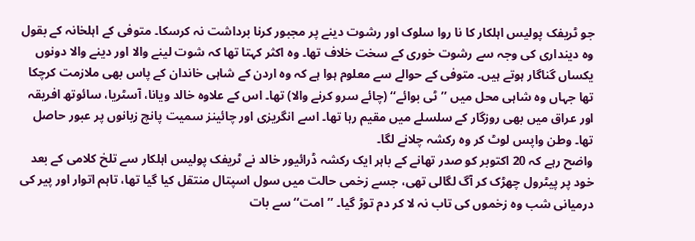جو ٹریفک پولیس اہلکار کا نا روا سلوک اور رشوت دینے پر مجبور کرنا برداشت نہ کرسکا۔ متوفی کے اہلخانہ کے بقول وہ دینداری کی وجہ سے رشوت خوری کے سخت خلاف تھا۔ وہ اکثر کہتا تھا کہ شوت لینے والا اور دینے والا دونوں یکساں گناگار ہوتے ہیں۔ متوفی کے حوالے سے معلوم ہوا ہے کہ وہ اردن کے شاہی خاندان کے پاس بھی ملازمت کرچکا تھا جہاں وہ شاہی محل میں ’’ٹی بوائے‘‘ (چائے سرو کرنے والا) تھا۔ اس کے علاوہ خالد ویانا، آسٹریا، سائوتھ افریقہ اور عراق میں بھی روزگار کے سلسلے میں مقیم رہا تھا۔ اسے انگریزی اور چائینز سمیت پانچ زبانوں پر عبور حاصل تھا۔ وطن واپس لوٹ کر وہ رکشہ چلانے لگا۔
واضح رہے کہ 20 اکتوبر کو صدر تھانے کے باہر ایک رکشہ ڈرائیور خالد نے ٹریفک پولیس اہلکار سے تلخ کلامی کے بعد خود پر پیٹرول چھڑک کر آگ لگالی تھی، جسے زخمی حالت میں سول اسپتال منتقل کیا گیا تھا، تاہم اتوار اور پیر کی درمیانی شب وہ زخموں کی تاب نہ لا کر دم توڑ گیا۔ ’’امت‘‘ سے بات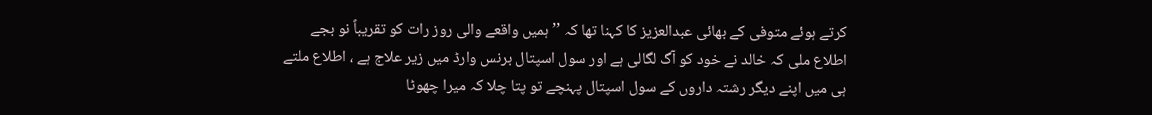کرتے ہوئے متوفی کے بھائی عبدالعزیز کا کہنا تھا کہ ’’ہمیں واقعے والی روز رات کو تقریباً نو بجے اطلاع ملی کہ خالد نے خود کو آگ لگالی ہے اور سول اسپتال برنس وارڈ میں زیر علاج ہے ، اطلاع ملتے ہی میں اپنے دیگر رشتہ داروں کے سول اسپتال پہنچے تو پتا چلا کہ میرا چھوٹا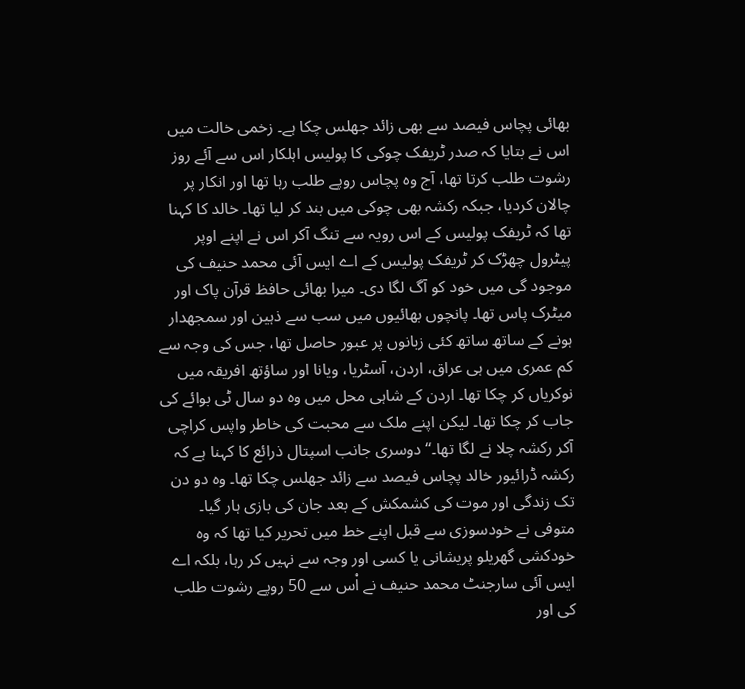بھائی پچاس فیصد سے بھی زائد جھلس چکا ہے۔ زخمی خالت میں اس نے بتایا کہ صدر ٹریفک چوکی کا پولیس اہلکار اس سے آئے روز رشوت طلب کرتا تھا، آج وہ پچاس روپے طلب رہا تھا اور انکار پر چالان کردیا، جبکہ رکشہ بھی چوکی میں بند کر لیا تھا۔ خالد کا کہنا تھا کہ ٹریفک پولیس کے اس رویہ سے تنگ آکر اس نے اپنے اوپر پیٹرول چھڑک کر ٹریفک پولیس کے اے ایس آئی محمد حنیف کی موجود گی میں خود کو آگ لگا دی۔ میرا بھائی حافظ قرآن پاک اور میٹرک پاس تھا۔ پانچوں بھائیوں میں سب سے ذہین اور سمجھدار ہونے کے ساتھ ساتھ کئی زبانوں پر عبور حاصل تھا، جس کی وجہ سے کم عمری میں ہی عراق، اردن، آسٹریا، ویانا اور ساؤتھ افریقہ میں نوکریاں کر چکا تھا۔ اردن کے شاہی محل میں وہ دو سال ٹی بوائے کی جاب کر چکا تھا۔ لیکن اپنے ملک سے محبت کی خاطر واپس کراچی آکر رکشہ چلا نے لگا تھا۔‘‘ دوسری جانب اسپتال ذرائع کا کہنا ہے کہ رکشہ ڈرائیور خالد پچاس فیصد سے زائد جھلس چکا تھا۔ وہ دو دن تک زندگی اور موت کی کشمکش کے بعد جان کی بازی ہار گیا۔ متوفی نے خودسوزی سے قبل اپنے خط میں تحریر کیا تھا کہ وہ خودکشی گھریلو پریشانی یا کسی اور وجہ سے نہیں کر رہا، بلکہ اے ایس آئی سارجنٹ محمد حنیف نے اْس سے 50 روپے رشوت طلب کی اور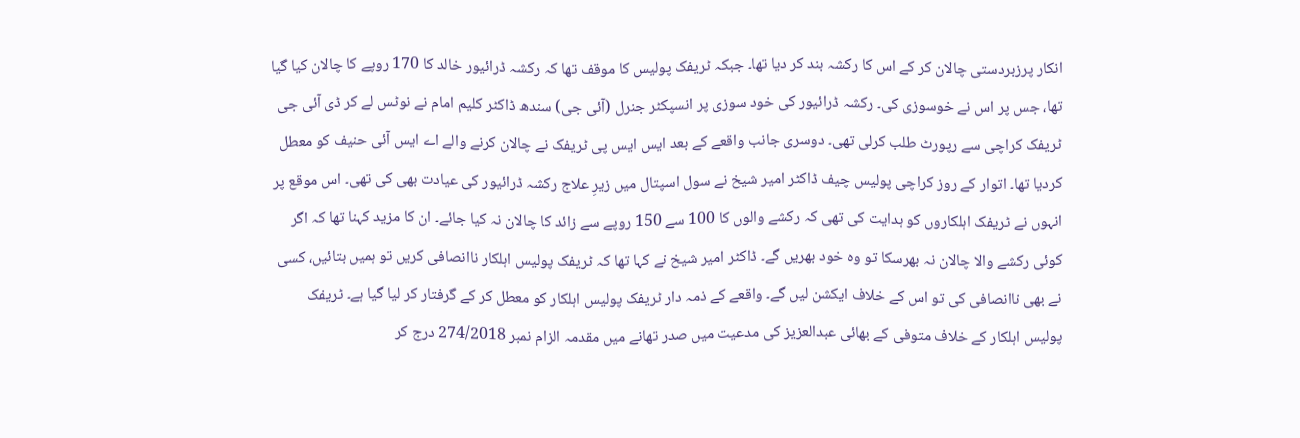انکار پرزبردستی چالان کر کے اس کا رکشہ بند کر دیا تھا۔ جبکہ ٹریفک پولیس کا موقف تھا کہ رکشہ ڈرائیور خالد کا 170 روپے کا چالان کیا گیا تھا، جس پر اس نے خوسوزی کی۔ رکشہ ڈرائیور کی خود سوزی پر انسپکٹر جنرل (آئی جی) سندھ ڈاکٹر کلیم امام نے نوٹس لے کر ڈی آئی جی ٹریفک کراچی سے رپورٹ طلب کرلی تھی۔ دوسری جانب واقعے کے بعد ایس ایس پی ٹریفک نے چالان کرنے والے اے ایس آئی حنیف کو معطل کردیا تھا۔ اتوار کے روز کراچی پولیس چیف ڈاکٹر امیر شیخ نے سول اسپتال میں زیرِ علاج رکشہ ڈرائیور کی عیادت بھی کی تھی۔ اس موقع پر انہوں نے ٹریفک اہلکاروں کو ہدایت کی تھی کہ رکشے والوں کا 100 سے 150 روپے سے زائد کا چالان نہ کیا جائے۔ ان کا مزید کہنا تھا کہ اگر کوئی رکشے والا چالان نہ بھرسکا تو وہ خود بھریں گے۔ ڈاکٹر امیر شیخ نے کہا تھا کہ ٹریفک پولیس اہلکار ناانصافی کریں تو ہمیں بتائیں، کسی نے بھی ناانصافی کی تو اس کے خلاف ایکشن لیں گے۔ واقعے کے ذمہ دار ٹریفک پولیس اہلکار کو معطل کر کے گرفتار کر لیا گیا ہے۔ ٹریفک پولیس اہلکار کے خلاف متوفی کے بھائی عبدالعزیز کی مدعیت میں صدر تھانے میں مقدمہ الزام نمبر 274/2018 درج کر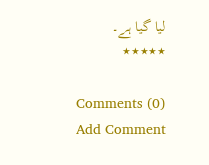لیا گیا ہے۔
٭٭٭٭٭

Comments (0)
Add Comment